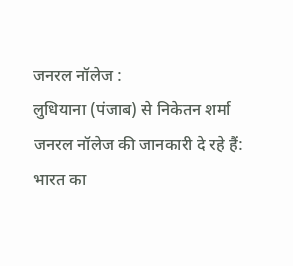जनरल नॉलेज :
लुधियाना (पंजाब) से निकेतन शर्मा जनरल नॉलेज की जानकारी दे रहे हैं:
भारत का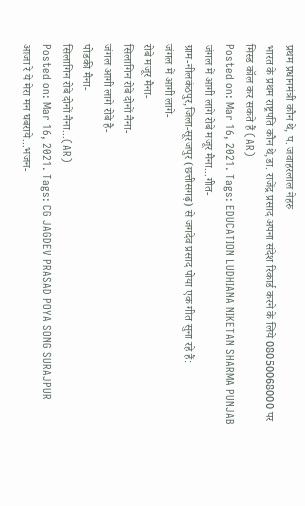प्रथम प्रधानमंत्री कौन थे, प. जवाहरलाल नेहरु
भारत के प्रथम राष्ट्रपति कौन थे,डा. राजेंद्र प्रसाद अपना संदेश रिकार्ड करने के लिये 08050068000 पर मिस्ड कॉल कर सकते हैं (AR)
Posted on: Mar 16, 2021. Tags: EDUCATION LUDHIANA NIKETAN SHARMA PUNJAB
जंगल में आगी लागे रोबे मजूर मैना...गीत-
ग्राम-नीलकंठपुर,जिला-सूरजपुर (छत्तीसगढ़) से जगदेव प्रसाद पोया एक गीत सुना रहे हैं:
जंगल में आगी लागे-
रोबे मजूर मैना-
सिलागिन रोबे दोनों नैना-
जंगल आगी लागे रोबे है-
पोडकी मैना-
सिलागिन रोबे दोनों नैना...(AR)
Posted on: Mar 16, 2021. Tags: CG JAGDEV PRASAD POYA SONG SURAJPUR
आजा रे ये मेरा मन घबराये...भजन-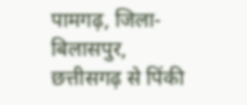पामगढ़, जिला-बिलासपुर, छत्तीसगढ़ से पिंकी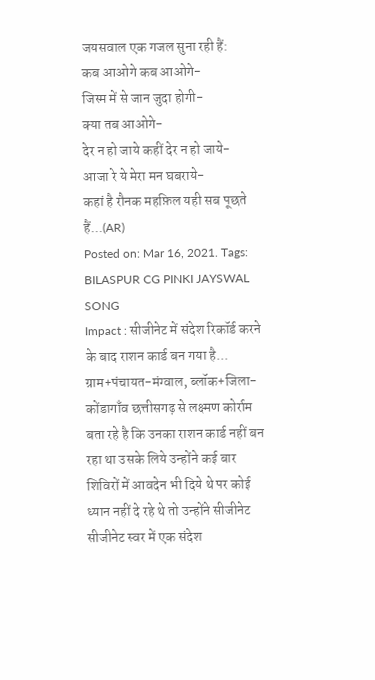जयसवाल एक गजल सुना रही हैं:
कब आओगे कब आओगे-
जिस्म में से जान जुदा होगी-
क्या तब आओगे-
देर न हो जाये कहीं देर न हो जाये-
आजा रे ये मेरा मन घबराये-
कहां है रौनक महफ़िल यही सब पूछते हैं...(AR)
Posted on: Mar 16, 2021. Tags: BILASPUR CG PINKI JAYSWAL SONG
Impact : सीजीनेट में संदेश रिकॉर्ड करने के बाद राशन कार्ड बन गया है...
ग्राम+पंचायत-मंग्वाल, ब्लॉक+जिला-कोंडागाँव छत्तीसगढ़ से लक्ष्मण कोर्राम बता रहे है कि उनका राशन कार्ड नहीं बन रहा था उसके लिये उन्होंने कई बार शिविरों में आवदेन भी दिये थे पर कोई ध्यान नहीं दे रहे थे तो उन्होंने सीजीनेट सीजीनेट स्वर में एक संदेश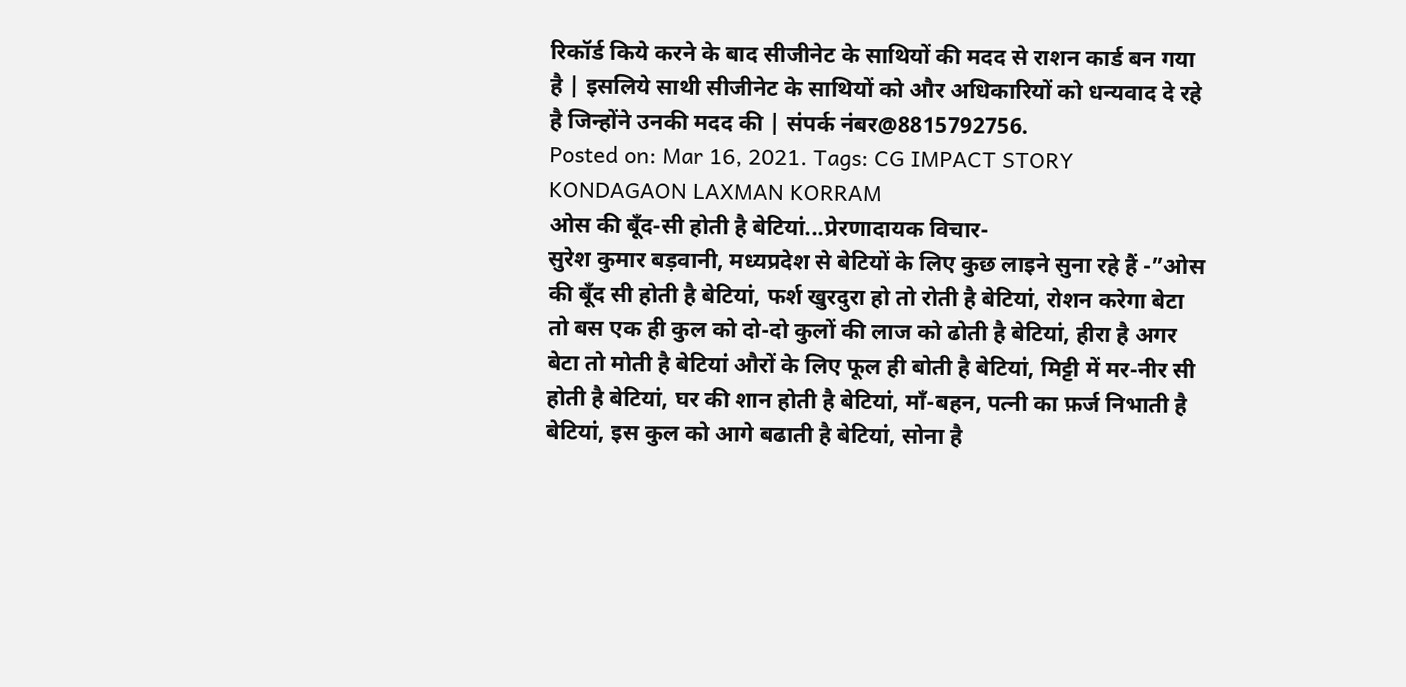रिकॉर्ड किये करने के बाद सीजीनेट के साथियों की मदद से राशन कार्ड बन गया है | इसलिये साथी सीजीनेट के साथियों को और अधिकारियों को धन्यवाद दे रहे है जिन्होंने उनकी मदद की | संपर्क नंबर@8815792756.
Posted on: Mar 16, 2021. Tags: CG IMPACT STORY KONDAGAON LAXMAN KORRAM
ओस की बूँद-सी होती है बेटियां...प्रेरणादायक विचार-
सुरेश कुमार बड़वानी, मध्यप्रदेश से बेटियों के लिए कुछ लाइने सुना रहे हैं -”ओस की बूँद सी होती है बेटियां, फर्श खुरदुरा हो तो रोती है बेटियां, रोशन करेगा बेटा तो बस एक ही कुल को दो-दो कुलों की लाज को ढोती है बेटियां, हीरा है अगर बेटा तो मोती है बेटियां औरों के लिए फूल ही बोती है बेटियां, मिट्टी में मर-नीर सी होती है बेटियां, घर की शान होती है बेटियां, माँ-बहन, पत्नी का फ़र्ज निभाती है बेटियां, इस कुल को आगे बढाती है बेटियां, सोना है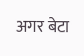अगर बेटा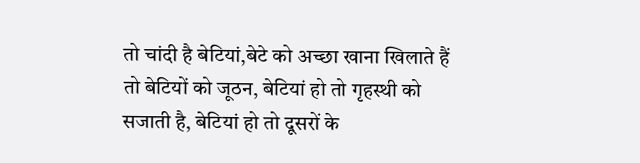तो चांदी है बेटियां,बेटे को अच्छा खाना खिलाते हैं तो बेटियों को जूठन, बेटियां हो तो गृहस्थी को सजाती है, बेटियां हो तो दूसरों के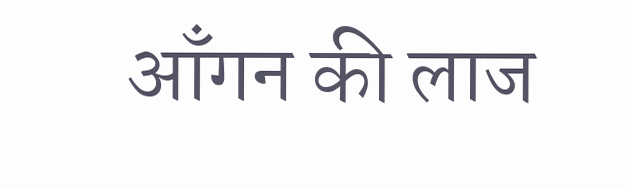आँगन की लाज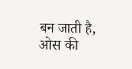बन जाती है, ओस की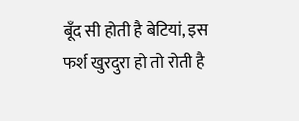बूँद सी होती है बेटियां, इस फर्श खुरदुरा हो तो रोती है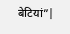बेटियां”|